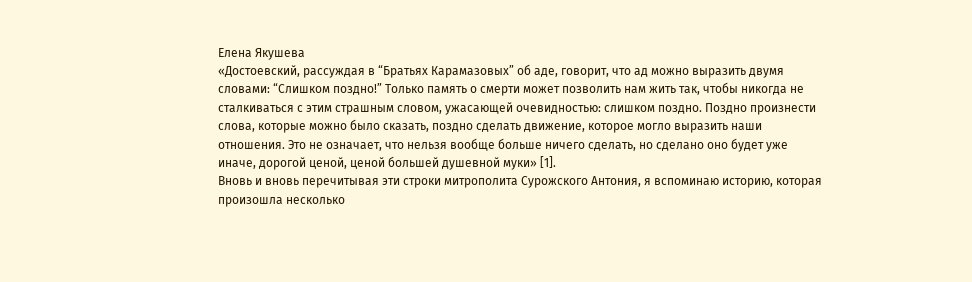Елена Якушева
«Достоевский, рассуждая в “Братьях Карамазовых” об аде, говорит, что ад можно выразить двумя словами: “Слишком поздно!” Только память о смерти может позволить нам жить так, чтобы никогда не сталкиваться с этим страшным словом, ужасающей очевидностью: слишком поздно. Поздно произнести слова, которые можно было сказать, поздно сделать движение, которое могло выразить наши отношения. Это не означает, что нельзя вообще больше ничего сделать, но сделано оно будет уже иначе, дорогой ценой, ценой большей душевной муки» [1].
Вновь и вновь перечитывая эти строки митрополита Сурожского Антония, я вспоминаю историю, которая произошла несколько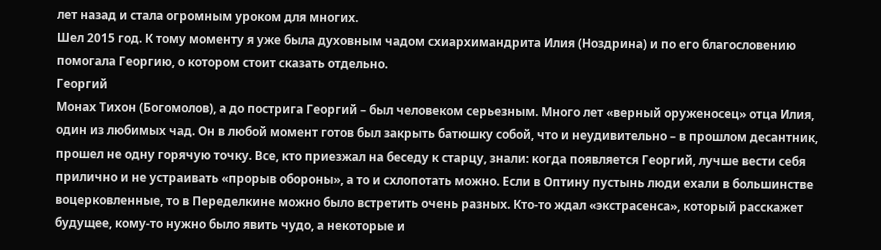лет назад и стала огромным уроком для многих.
Шел 2015 год. К тому моменту я уже была духовным чадом схиархимандрита Илия (Ноздрина) и по его благословению помогала Георгию, о котором стоит сказать отдельно.
Георгий
Монах Тихон (Богомолов), а до пострига Георгий – был человеком серьезным. Много лет «верный оруженосец» отца Илия, один из любимых чад. Он в любой момент готов был закрыть батюшку собой, что и неудивительно – в прошлом десантник, прошел не одну горячую точку. Все, кто приезжал на беседу к старцу, знали: когда появляется Георгий, лучше вести себя прилично и не устраивать «прорыв обороны», а то и схлопотать можно. Если в Оптину пустынь люди ехали в большинстве воцерковленные, то в Переделкине можно было встретить очень разных. Кто-то ждал «экстрасенса», который расскажет будущее, кому-то нужно было явить чудо, а некоторые и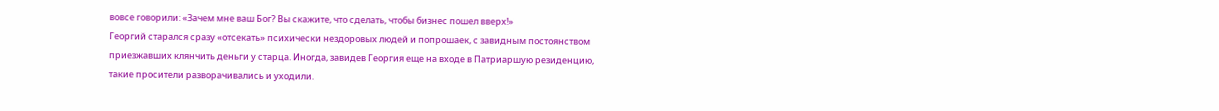вовсе говорили: «Зачем мне ваш Бог? Вы скажите, что сделать, чтобы бизнес пошел вверх!»
Георгий старался сразу «отсекать» психически нездоровых людей и попрошаек, с завидным постоянством приезжавших клянчить деньги у старца. Иногда, завидев Георгия еще на входе в Патриаршую резиденцию, такие просители разворачивались и уходили.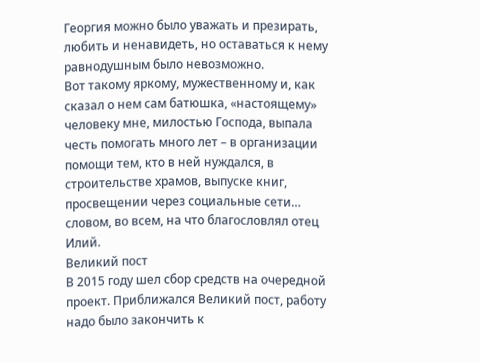Георгия можно было уважать и презирать, любить и ненавидеть, но оставаться к нему равнодушным было невозможно.
Вот такому яркому, мужественному и, как сказал о нем сам батюшка, «настоящему» человеку мне, милостью Господа, выпала честь помогать много лет – в организации помощи тем, кто в ней нуждался, в строительстве храмов, выпуске книг, просвещении через социальные сети… словом, во всем, на что благословлял отец Илий.
Великий пост
В 2015 году шел сбор средств на очередной проект. Приближался Великий пост, работу надо было закончить к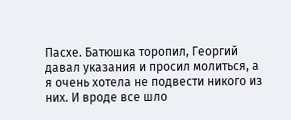Пасхе. Батюшка торопил, Георгий давал указания и просил молиться, а я очень хотела не подвести никого из них. И вроде все шло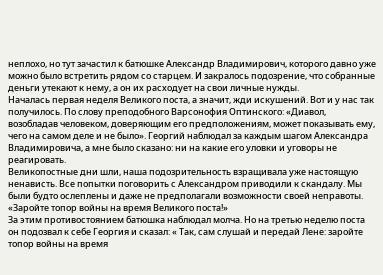неплохо, но тут зачастил к батюшке Александр Владимирович, которого давно уже можно было встретить рядом со старцем. И закралось подозрение, что собранные деньги утекают к нему, а он их расходует на свои личные нужды.
Началась первая неделя Великого поста, а значит, жди искушений. Вот и у нас так получилось. По слову преподобного Варсонофия Оптинского: «Диавол, возобладав человеком, доверяющим его предположениям, может показывать ему, чего на самом деле и не было». Георгий наблюдал за каждым шагом Александра Владимировича, а мне было сказано: ни на какие его уловки и уговоры не реагировать.
Великопостные дни шли, наша подозрительность взращивала уже настоящую ненависть. Все попытки поговорить с Александром приводили к скандалу. Мы были будто ослеплены и даже не предполагали возможности своей неправоты.
«Заройте топор войны на время Великого поста!»
За этим противостоянием батюшка наблюдал молча. Но на третью неделю поста он подозвал к себе Георгия и сказал: « Так, сам слушай и передай Лене: заройте топор войны на время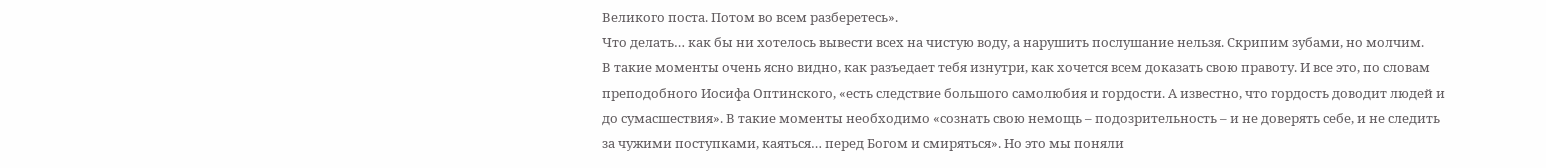Великого поста. Потом во всем разберетесь».
Что делать… как бы ни хотелось вывести всех на чистую воду, а нарушить послушание нельзя. Скрипим зубами, но молчим.
В такие моменты очень ясно видно, как разъедает тебя изнутри, как хочется всем доказать свою правоту. И все это, по словам преподобного Иосифа Оптинского, «есть следствие большого самолюбия и гордости. А известно, что гордость доводит людей и до сумасшествия». В такие моменты необходимо «сознать свою немощь – подозрительность – и не доверять себе, и не следить за чужими поступками, каяться… перед Богом и смиряться». Но это мы поняли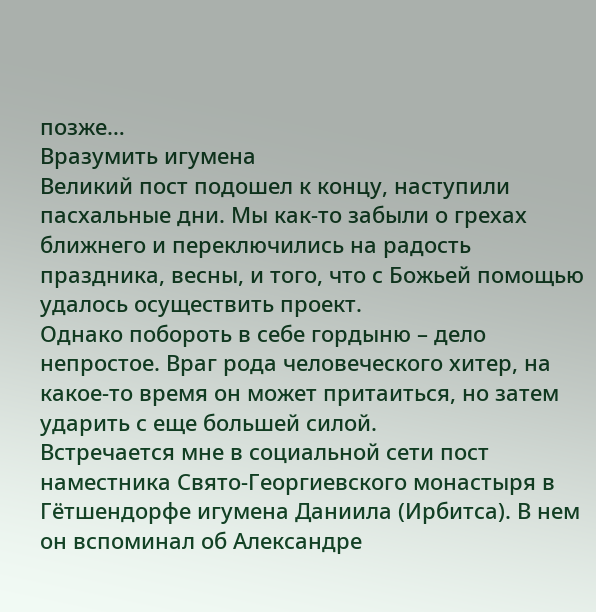позже…
Вразумить игумена
Великий пост подошел к концу, наступили пасхальные дни. Мы как-то забыли о грехах ближнего и переключились на радость праздника, весны, и того, что с Божьей помощью удалось осуществить проект.
Однако побороть в себе гордыню – дело непростое. Враг рода человеческого хитер, на какое-то время он может притаиться, но затем ударить с еще большей силой.
Встречается мне в социальной сети пост наместника Свято-Георгиевского монастыря в Гётшендорфе игумена Даниила (Ирбитса). В нем он вспоминал об Александре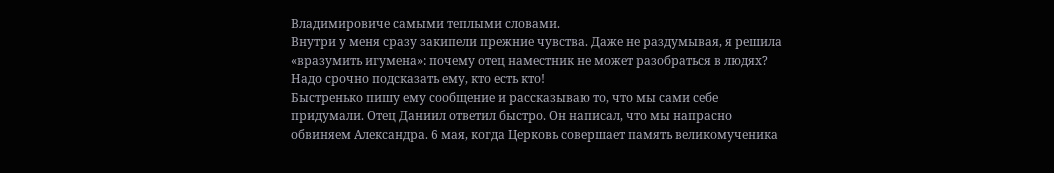Владимировиче самыми теплыми словами.
Внутри у меня сразу закипели прежние чувства. Даже не раздумывая, я решила «вразумить игумена»: почему отец наместник не может разобраться в людях? Надо срочно подсказать ему, кто есть кто!
Быстренько пишу ему сообщение и рассказываю то, что мы сами себе придумали. Отец Даниил ответил быстро. Он написал, что мы напрасно обвиняем Александра. 6 мая, когда Церковь совершает память великомученика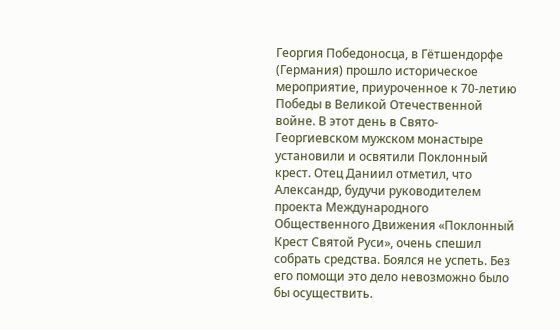Георгия Победоносца, в Гётшендорфе (Германия) прошло историческое мероприятие, приуроченное к 70-летию Победы в Великой Отечественной войне. В этот день в Свято-Георгиевском мужском монастыре установили и освятили Поклонный крест. Отец Даниил отметил, что Александр, будучи руководителем проекта Международного Общественного Движения «Поклонный Крест Святой Руси», очень спешил собрать средства. Боялся не успеть. Без его помощи это дело невозможно было бы осуществить.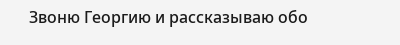Звоню Георгию и рассказываю обо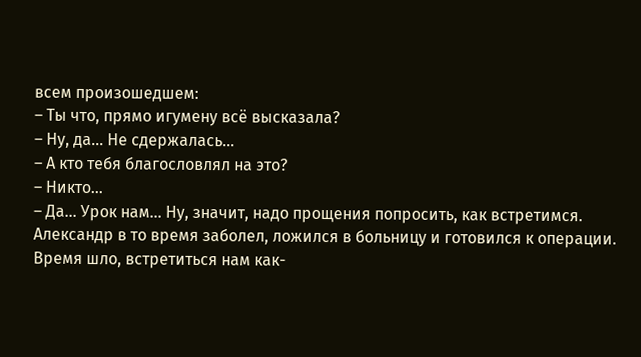всем произошедшем:
– Ты что, прямо игумену всё высказала?
– Ну, да… Не сдержалась…
– А кто тебя благословлял на это?
– Никто…
– Да… Урок нам… Ну, значит, надо прощения попросить, как встретимся.
Александр в то время заболел, ложился в больницу и готовился к операции. Время шло, встретиться нам как-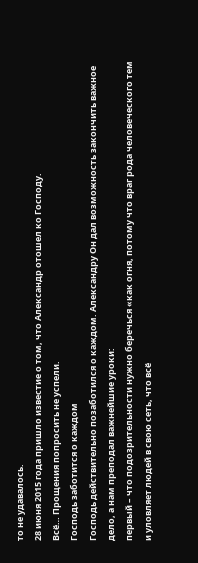то не удавалось.
28 июня 2015 года пришло известие о том, что Александр отошел ко Господу.
Всё… Прощения попросить не успели.
Господь заботится о каждом
Господь действительно позаботился о каждом. Александру Он дал возможность закончить важное дело, а нам преподал важнейшие уроки:
первый – что подозрительности нужно беречься «как огня, потому что враг рода человеческого тем и уловляет людей в свою сеть, что всё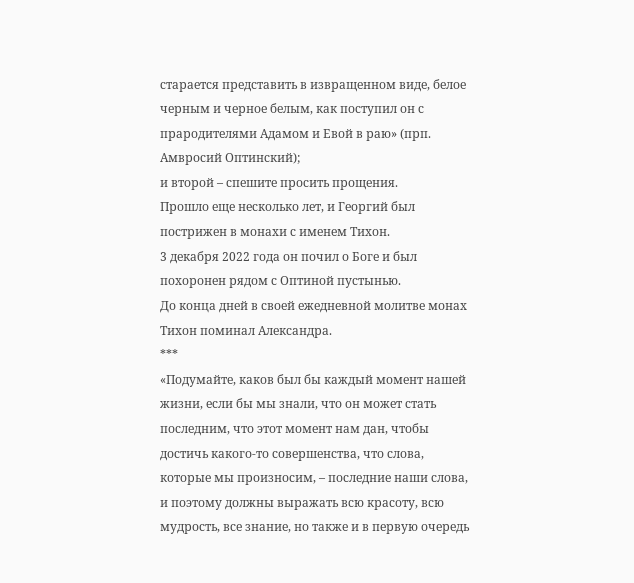старается представить в извращенном виде, белое черным и черное белым, как поступил он с прародителями Адамом и Евой в раю» (прп. Амвросий Оптинский);
и второй – спешите просить прощения.
Прошло еще несколько лет, и Георгий был пострижен в монахи с именем Тихон.
3 декабря 2022 года он почил о Боге и был похоронен рядом с Оптиной пустынью.
До конца дней в своей ежедневной молитве монах Тихон поминал Александра.
***
«Подумайте, каков был бы каждый момент нашей жизни, если бы мы знали, что он может стать последним, что этот момент нам дан, чтобы достичь какого-то совершенства, что слова, которые мы произносим, – последние наши слова, и поэтому должны выражать всю красоту, всю мудрость, все знание, но также и в первую очередь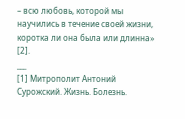– всю любовь, которой мы научились в течение своей жизни, коротка ли она была или длинна» [2].
___
[1] Митрополит Антоний Сурожский. Жизнь. Болезнь.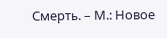Смерть. – М.: Новое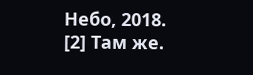Небо, 2018.
[2] Там же.